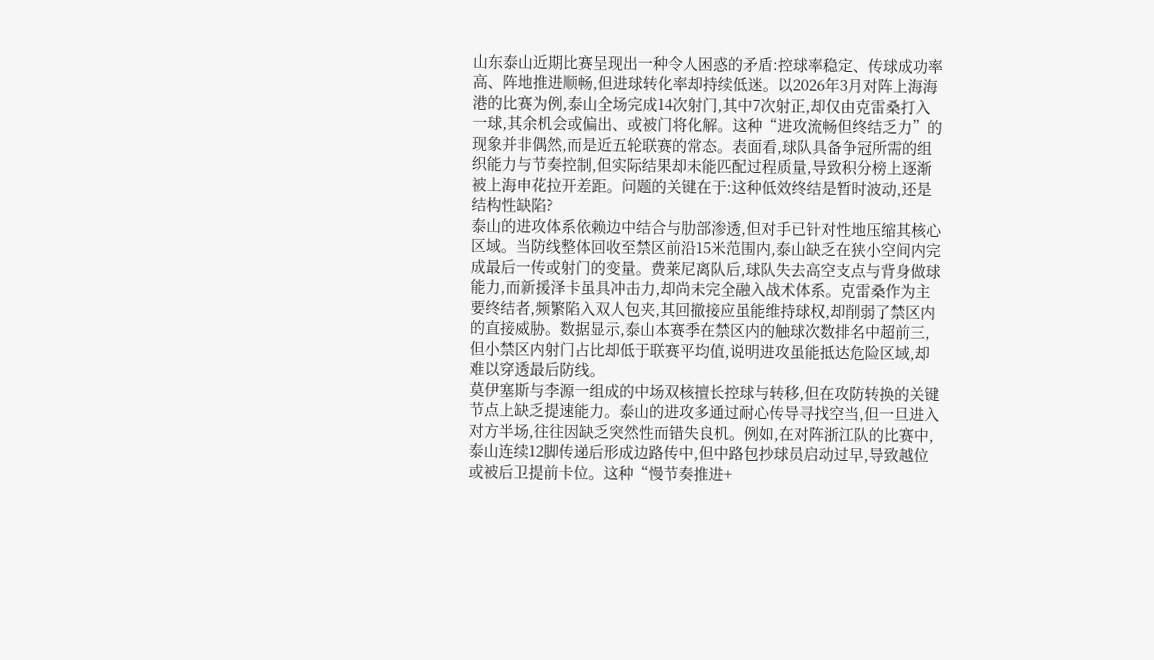山东泰山近期比赛呈现出一种令人困惑的矛盾:控球率稳定、传球成功率高、阵地推进顺畅,但进球转化率却持续低迷。以2026年3月对阵上海海港的比赛为例,泰山全场完成14次射门,其中7次射正,却仅由克雷桑打入一球,其余机会或偏出、或被门将化解。这种“进攻流畅但终结乏力”的现象并非偶然,而是近五轮联赛的常态。表面看,球队具备争冠所需的组织能力与节奏控制,但实际结果却未能匹配过程质量,导致积分榜上逐渐被上海申花拉开差距。问题的关键在于:这种低效终结是暂时波动,还是结构性缺陷?
泰山的进攻体系依赖边中结合与肋部渗透,但对手已针对性地压缩其核心区域。当防线整体回收至禁区前沿15米范围内,泰山缺乏在狭小空间内完成最后一传或射门的变量。费莱尼离队后,球队失去高空支点与背身做球能力,而新援泽卡虽具冲击力,却尚未完全融入战术体系。克雷桑作为主要终结者,频繁陷入双人包夹,其回撤接应虽能维持球权,却削弱了禁区内的直接威胁。数据显示,泰山本赛季在禁区内的触球次数排名中超前三,但小禁区内射门占比却低于联赛平均值,说明进攻虽能抵达危险区域,却难以穿透最后防线。
莫伊塞斯与李源一组成的中场双核擅长控球与转移,但在攻防转换的关键节点上缺乏提速能力。泰山的进攻多通过耐心传导寻找空当,但一旦进入对方半场,往往因缺乏突然性而错失良机。例如,在对阵浙江队的比赛中,泰山连续12脚传递后形成边路传中,但中路包抄球员启动过早,导致越位或被后卫提前卡位。这种“慢节奏推进+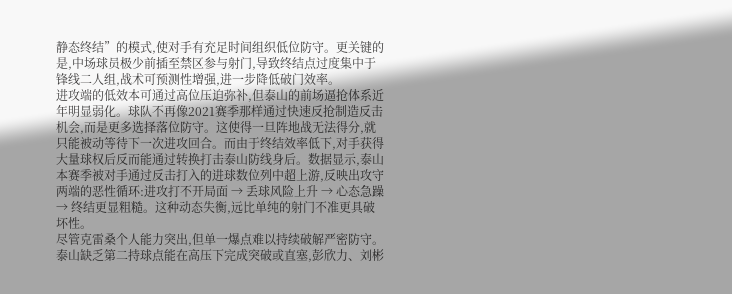静态终结”的模式,使对手有充足时间组织低位防守。更关键的是,中场球员极少前插至禁区参与射门,导致终结点过度集中于锋线二人组,战术可预测性增强,进一步降低破门效率。
进攻端的低效本可通过高位压迫弥补,但泰山的前场逼抢体系近年明显弱化。球队不再像2021赛季那样通过快速反抢制造反击机会,而是更多选择落位防守。这使得一旦阵地战无法得分,就只能被动等待下一次进攻回合。而由于终结效率低下,对手获得大量球权后反而能通过转换打击泰山防线身后。数据显示,泰山本赛季被对手通过反击打入的进球数位列中超上游,反映出攻守两端的恶性循环:进攻打不开局面 → 丢球风险上升 → 心态急躁 → 终结更显粗糙。这种动态失衡,远比单纯的射门不准更具破坏性。
尽管克雷桑个人能力突出,但单一爆点难以持续破解严密防守。泰山缺乏第二持球点能在高压下完成突破或直塞,彭欣力、刘彬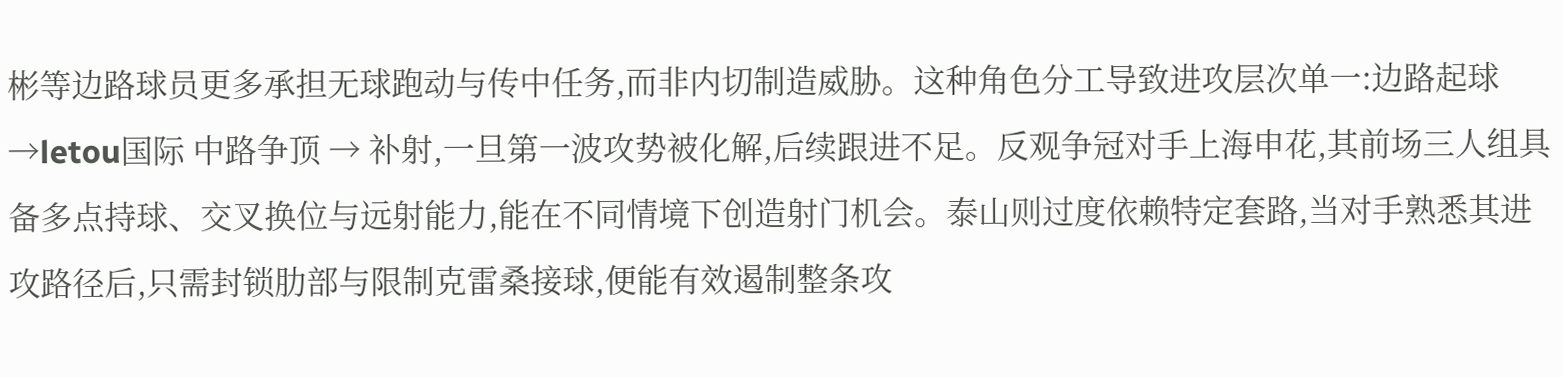彬等边路球员更多承担无球跑动与传中任务,而非内切制造威胁。这种角色分工导致进攻层次单一:边路起球 →letou国际 中路争顶 → 补射,一旦第一波攻势被化解,后续跟进不足。反观争冠对手上海申花,其前场三人组具备多点持球、交叉换位与远射能力,能在不同情境下创造射门机会。泰山则过度依赖特定套路,当对手熟悉其进攻路径后,只需封锁肋部与限制克雷桑接球,便能有效遏制整条攻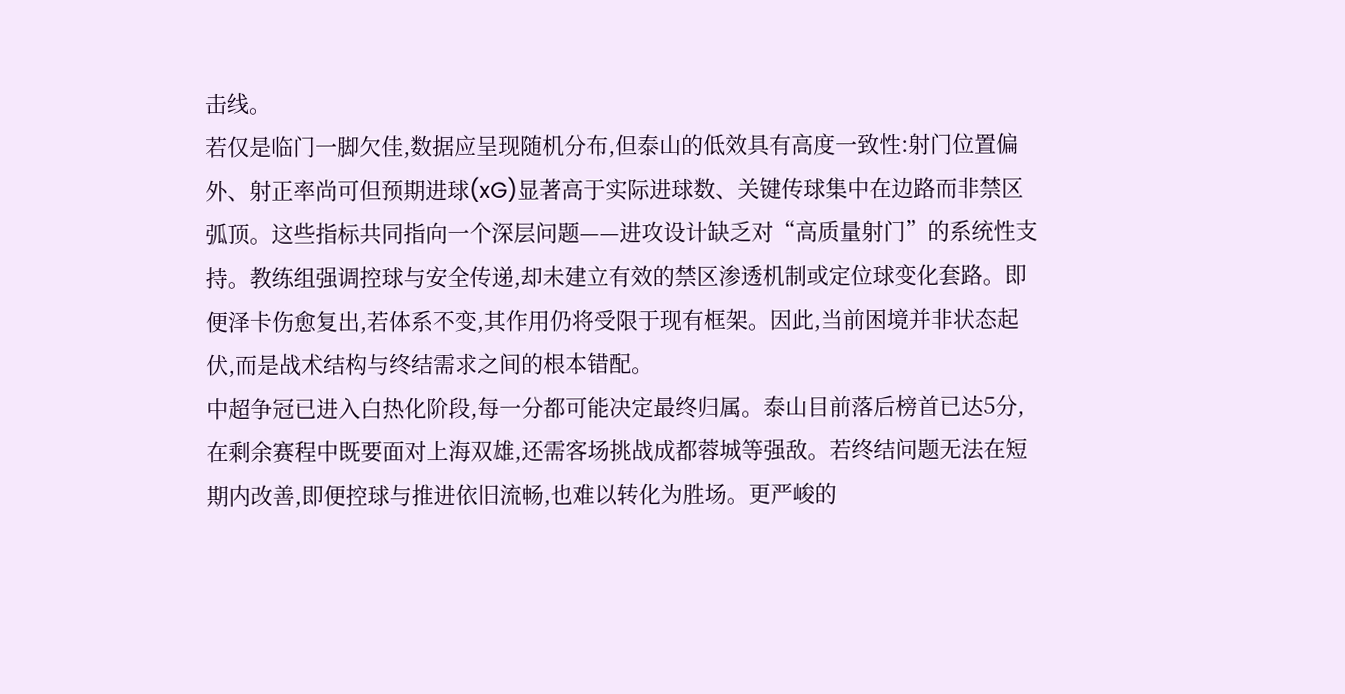击线。
若仅是临门一脚欠佳,数据应呈现随机分布,但泰山的低效具有高度一致性:射门位置偏外、射正率尚可但预期进球(xG)显著高于实际进球数、关键传球集中在边路而非禁区弧顶。这些指标共同指向一个深层问题——进攻设计缺乏对“高质量射门”的系统性支持。教练组强调控球与安全传递,却未建立有效的禁区渗透机制或定位球变化套路。即便泽卡伤愈复出,若体系不变,其作用仍将受限于现有框架。因此,当前困境并非状态起伏,而是战术结构与终结需求之间的根本错配。
中超争冠已进入白热化阶段,每一分都可能决定最终归属。泰山目前落后榜首已达5分,在剩余赛程中既要面对上海双雄,还需客场挑战成都蓉城等强敌。若终结问题无法在短期内改善,即便控球与推进依旧流畅,也难以转化为胜场。更严峻的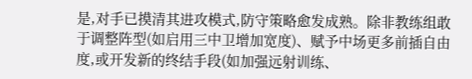是,对手已摸清其进攻模式,防守策略愈发成熟。除非教练组敢于调整阵型(如启用三中卫增加宽度)、赋予中场更多前插自由度,或开发新的终结手段(如加强远射训练、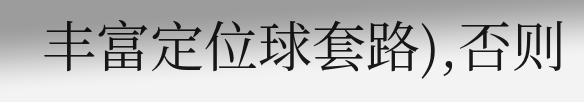丰富定位球套路),否则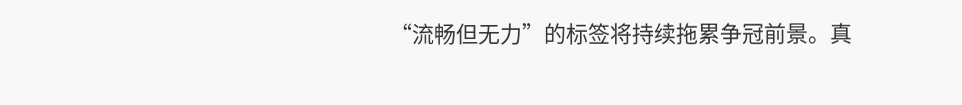“流畅但无力”的标签将持续拖累争冠前景。真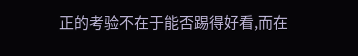正的考验不在于能否踢得好看,而在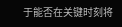于能否在关键时刻将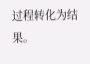过程转化为结果。